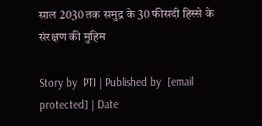साल 2030 तक समुद्र के 30 फीसदी हिस्से के संरक्षण की मुहिम

Story by  PTI | Published by  [email protected] | Date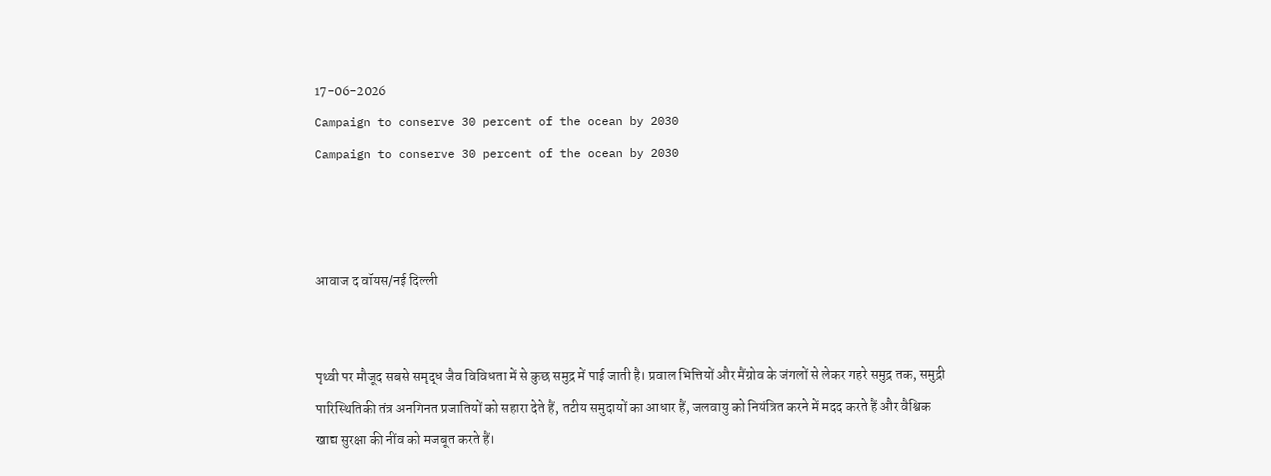17-06-2026
Campaign to conserve 30 percent of the ocean by 2030
Campaign to conserve 30 percent of the ocean by 2030



आवाज द वॉयस/नई दिल्ली


पृथ्वी पर मौजूद सबसे समृद्ध जैव विविधता में से कुछ समुद्र में पाई जाती है। प्रवाल भित्तियों और मैंग्रोव के जंगलों से लेकर गहरे समुद्र तक, समुद्री पारिस्थितिकी तंत्र अनगिनत प्रजातियों को सहारा देते हैं, तटीय समुदायों का आधार हैं, जलवायु को नियंत्रित करने में मदद करते हैं और वैश्विक खाद्य सुरक्षा की नींव को मजबूत करते हैं।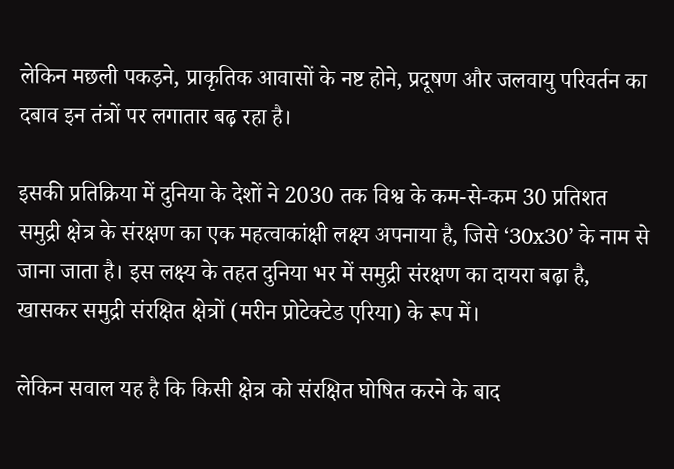लेकिन मछली पकड़ने, प्राकृतिक आवासों के नष्ट होने, प्रदूषण और जलवायु परिवर्तन का दबाव इन तंत्रों पर लगातार बढ़ रहा है।

इसकी प्रतिक्रिया में दुनिया के देशों ने 2030 तक विश्व के कम-से-कम 30 प्रतिशत समुद्री क्षेत्र के संरक्षण का एक महत्वाकांक्षी लक्ष्य अपनाया है, जिसे ‘30x30’ के नाम से जाना जाता है। इस लक्ष्य के तहत दुनिया भर में समुद्री संरक्षण का दायरा बढ़ा है, खासकर समुद्री संरक्षित क्षेत्रों (मरीन प्रोटेक्टेड एरिया) के रूप में।

लेकिन सवाल यह है कि किसी क्षेत्र को संरक्षित घोषित करने के बाद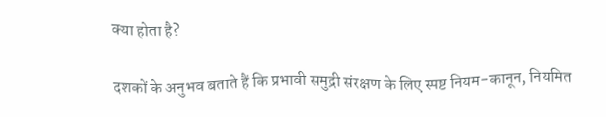क्या होता है?

दशकों के अनुभव बताते हैं कि प्रभावी समुद्री संरक्षण के लिए स्पष्ट नियम-कानून, नियमित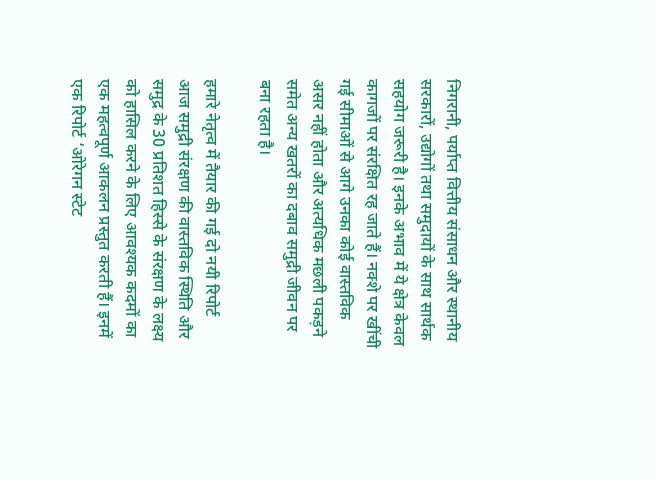निगरानी, पर्याप्त वित्तीय संसाधन और स्थानीय सरकारों, उद्योगों तथा समुदायों के साथ सार्थक सहयोग जरूरी है। इनके अभाव में ये क्षेत्र केवल कागजों पर संरक्षित रह जाते हैं। नक्शे पर खींची गई सीमाओं से आगे उनका कोई वास्तविक असर नहीं होता और अत्यधिक मछली पकड़ने समेत अन्य खतरों का दबाव समुद्री जीवन पर बना रहता है।

हमारे नेतृत्व में तैयार की गई दो नयी रिपोर्ट आज समुद्री संरक्षण की वास्तविक स्थिति और समुद्र के 30 प्रतिशत हिस्से के संरक्षण के लक्ष्य को हासिल करने के लिए आवश्यक कदमों का एक महत्वपूर्ण आकलन प्रस्तुत करती हैं। इनमें एक रिपोर्ट ‘ओरेगन स्टेट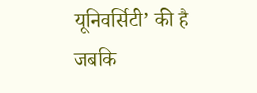यूनिवर्सिटी’ की है जबकि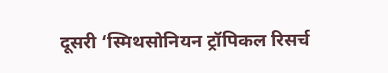दूसरी ‘स्मिथसोनियन ट्रॉपिकल रिसर्च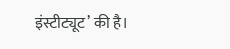इंस्टीट्यूट’ की है।